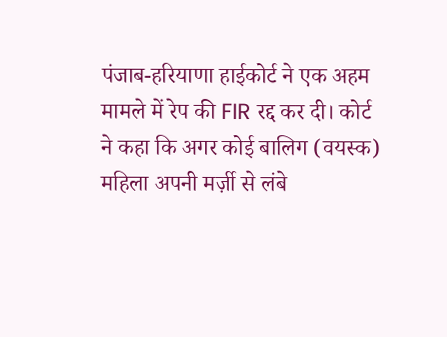पंजाब-हरियाणा हाईकोर्ट ने एक अहम मामले में रेप की FIR रद्द कर दी। कोर्ट ने कहा कि अगर कोई बालिग (वयस्क) महिला अपनी मर्ज़ी से लंबे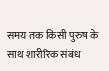समय तक किसी पुरुष के साथ शारीरिक संबंध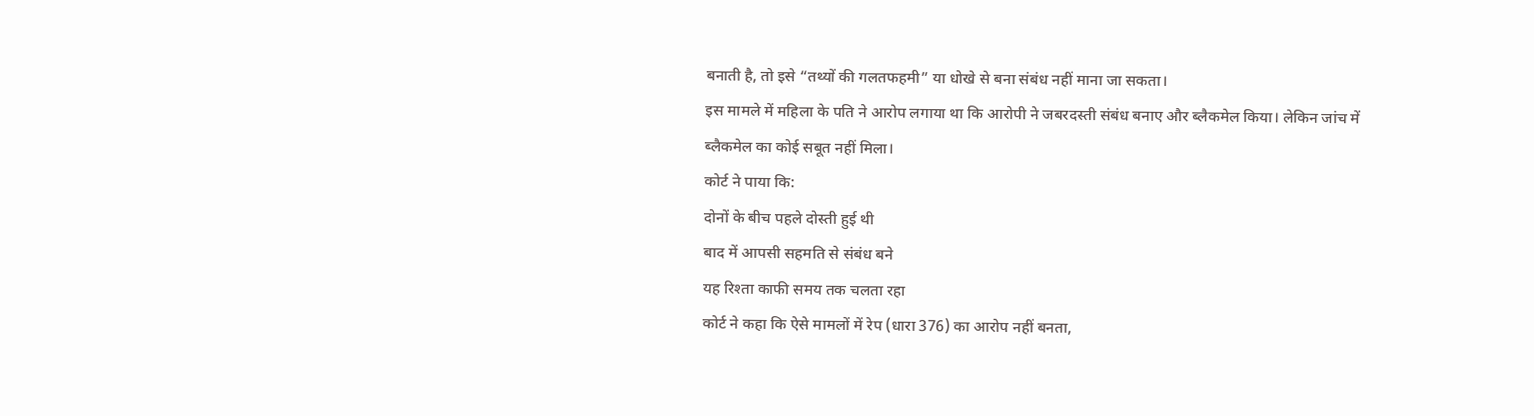बनाती है, तो इसे “तथ्यों की गलतफहमी” या धोखे से बना संबंध नहीं माना जा सकता।
इस मामले में महिला के पति ने आरोप लगाया था कि आरोपी ने जबरदस्ती संबंध बनाए और ब्लैकमेल किया। लेकिन जांच में ब्लैकमेल का कोई सबूत नहीं मिला।
कोर्ट ने पाया कि:
दोनों के बीच पहले दोस्ती हुई थी
बाद में आपसी सहमति से संबंध बने
यह रिश्ता काफी समय तक चलता रहा
कोर्ट ने कहा कि ऐसे मामलों में रेप (धारा 376) का आरोप नहीं बनता,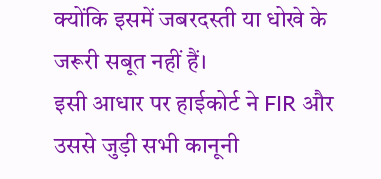क्योंकि इसमें जबरदस्ती या धोखे के जरूरी सबूत नहीं हैं।
इसी आधार पर हाईकोर्ट ने FIR और उससे जुड़ी सभी कानूनी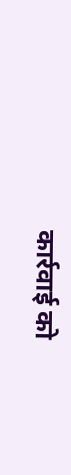कार्रवाई को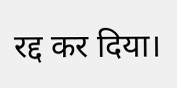रद्द कर दिया।